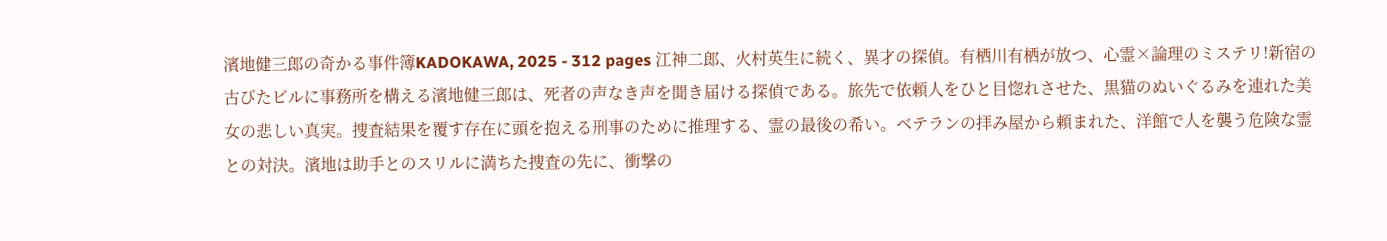濱地健三郎の奇かる事件簿KADOKAWA, 2025 - 312 pages 江神二郎、火村英生に続く、異才の探偵。有栖川有栖が放つ、心霊×論理のミステリ!新宿の古びたビルに事務所を構える濱地健三郎は、死者の声なき声を聞き届ける探偵である。旅先で依頼人をひと目惚れさせた、黒猫のぬいぐるみを連れた美女の悲しい真実。捜査結果を覆す存在に頭を抱える刑事のために推理する、霊の最後の希い。ベテランの拝み屋から頼まれた、洋館で人を襲う危険な霊との対決。濱地は助手とのスリルに満ちた捜査の先に、衝撃の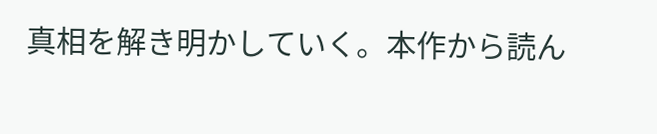真相を解き明かしていく。本作から読ん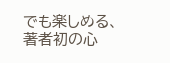でも楽しめる、著者初の心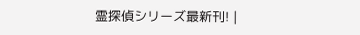霊探偵シリーズ最新刊! |